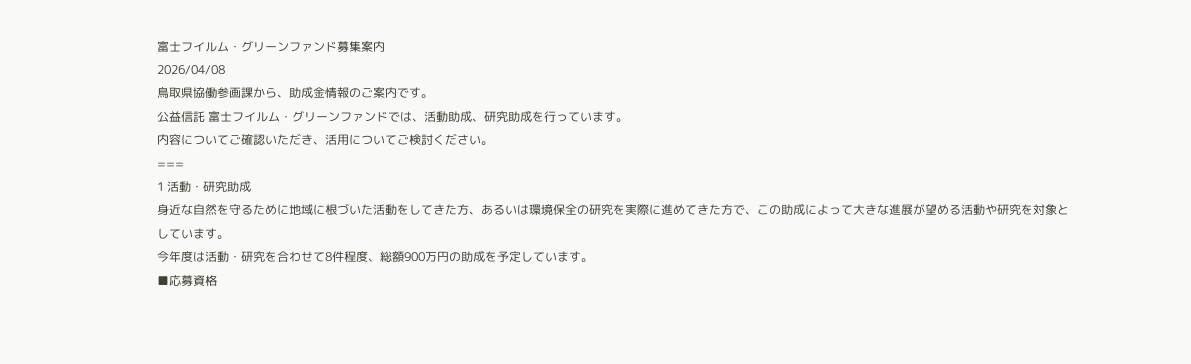富士フイルム・グリーンファンド募集案内
2026/04/08
鳥取県協働参画課から、助成金情報のご案内です。
公益信託 富士フイルム・グリーンファンドでは、活動助成、研究助成を行っています。
内容についてご確認いただき、活用についてご検討ください。
===
1 活動・研究助成
身近な自然を守るために地域に根づいた活動をしてきた方、あるいは環境保全の研究を実際に進めてきた方で、この助成によって大きな進展が望める活動や研究を対象としています。
今年度は活動・研究を合わせて8件程度、総額900万円の助成を予定しています。
■応募資格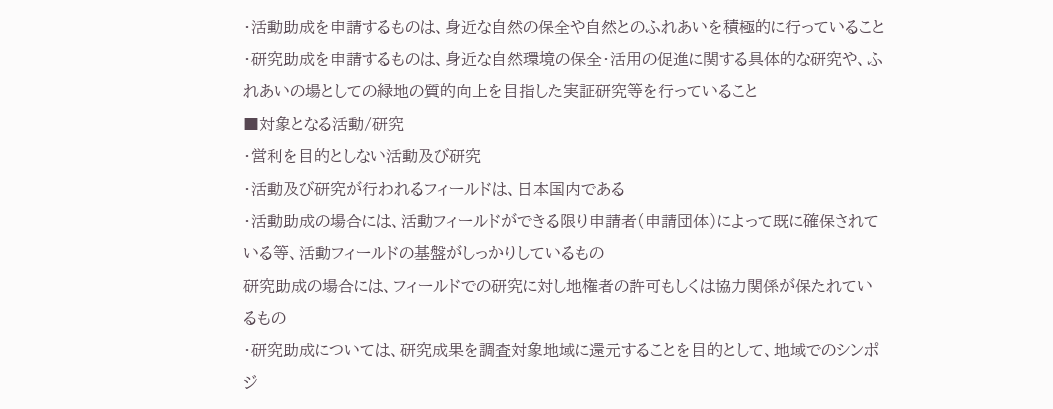・活動助成を申請するものは、身近な自然の保全や自然とのふれあいを積極的に行っていること
・研究助成を申請するものは、身近な自然環境の保全・活用の促進に関する具体的な研究や、ふれあいの場としての緑地の質的向上を目指した実証研究等を行っていること
■対象となる活動/研究
・営利を目的としない活動及び研究
・活動及び研究が行われるフィールドは、日本国内である
・活動助成の場合には、活動フィールドができる限り申請者(申請団体)によって既に確保されている等、活動フィールドの基盤がしっかりしているもの
研究助成の場合には、フィールドでの研究に対し地権者の許可もしくは協力関係が保たれているもの
・研究助成については、研究成果を調査対象地域に還元することを目的として、地域でのシンポジ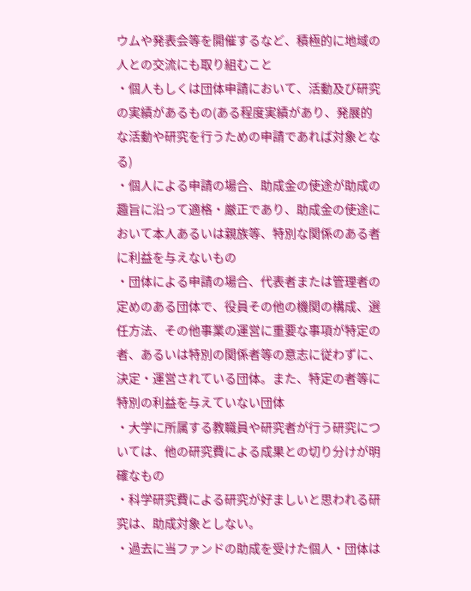ウムや発表会等を開催するなど、積極的に地域の人との交流にも取り組むこと
・個人もしくは団体申請において、活動及び研究の実績があるもの(ある程度実績があり、発展的な活動や研究を行うための申請であれば対象となる)
・個人による申請の場合、助成金の使途が助成の趣旨に沿って適格・厳正であり、助成金の使途において本人あるいは親族等、特別な関係のある者に利益を与えないもの
・団体による申請の場合、代表者または管理者の定めのある団体で、役員その他の機関の構成、選任方法、その他事業の運営に重要な事項が特定の者、あるいは特別の関係者等の意志に従わずに、決定・運営されている団体。また、特定の者等に特別の利益を与えていない団体
・大学に所属する教職員や研究者が行う研究については、他の研究費による成果との切り分けが明確なもの
・科学研究費による研究が好ましいと思われる研究は、助成対象としない。
・過去に当ファンドの助成を受けた個人・団体は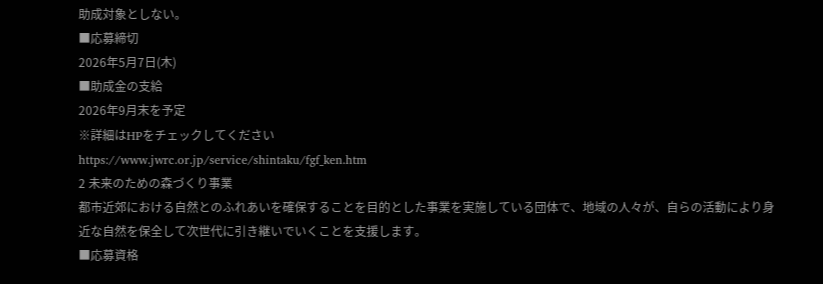助成対象としない。
■応募締切
2026年5月7日(木)
■助成金の支給
2026年9月末を予定
※詳細はHPをチェックしてください
https://www.jwrc.or.jp/service/shintaku/fgf_ken.htm
2 未来のための森づくり事業
都市近郊における自然とのふれあいを確保することを目的とした事業を実施している団体で、地域の人々が、自らの活動により身近な自然を保全して次世代に引き継いでいくことを支援します。
■応募資格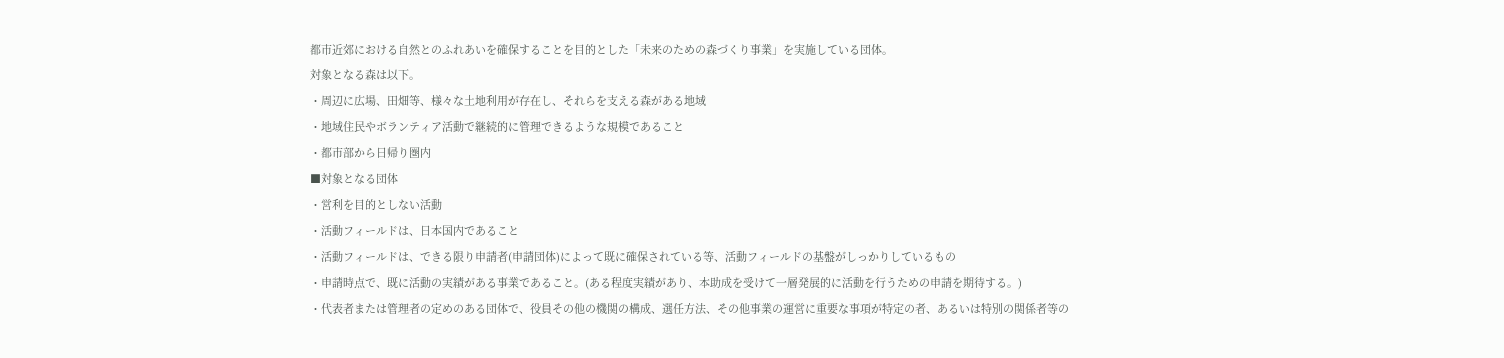都市近郊における自然とのふれあいを確保することを目的とした「未来のための森づくり事業」を実施している団体。
対象となる森は以下。
・周辺に広場、田畑等、様々な土地利用が存在し、それらを支える森がある地域
・地域住民やボランティア活動で継続的に管理できるような規模であること
・都市部から日帰り圏内
■対象となる団体
・営利を目的としない活動
・活動フィールドは、日本国内であること
・活動フィールドは、できる限り申請者(申請団体)によって既に確保されている等、活動フィールドの基盤がしっかりしているもの
・申請時点で、既に活動の実績がある事業であること。(ある程度実績があり、本助成を受けて一層発展的に活動を行うための申請を期待する。)
・代表者または管理者の定めのある団体で、役員その他の機関の構成、選任方法、その他事業の運営に重要な事項が特定の者、あるいは特別の関係者等の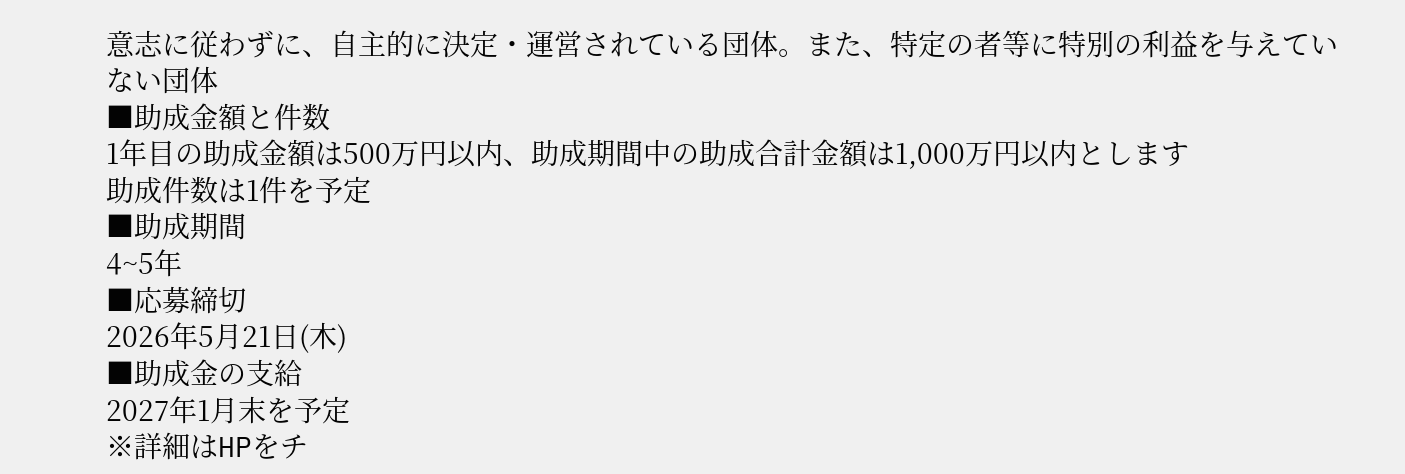意志に従わずに、自主的に決定・運営されている団体。また、特定の者等に特別の利益を与えていない団体
■助成金額と件数
1年目の助成金額は500万円以内、助成期間中の助成合計金額は1,000万円以内とします
助成件数は1件を予定
■助成期間
4~5年
■応募締切
2026年5月21日(木)
■助成金の支給
2027年1月末を予定
※詳細はHPをチ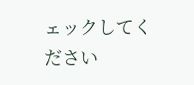ェックしてください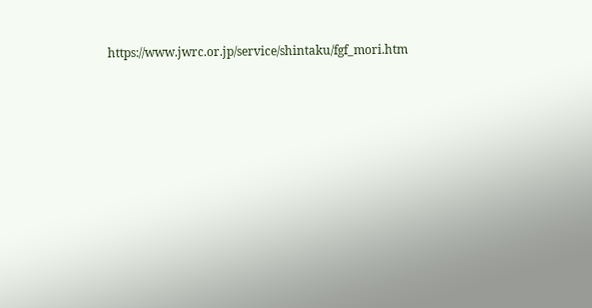https://www.jwrc.or.jp/service/shintaku/fgf_mori.htm